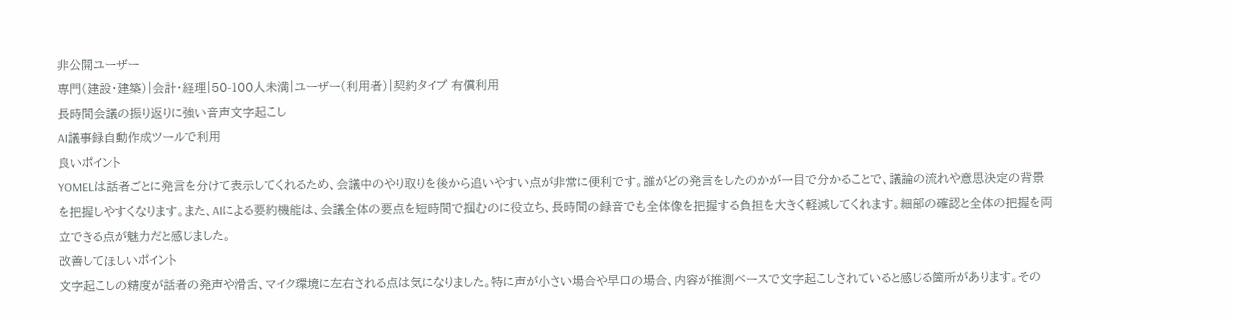非公開ユーザー
専門(建設・建築)|会計・経理|50-100人未満|ユーザー(利用者)|契約タイプ 有償利用
長時間会議の振り返りに強い音声文字起こし
AI議事録自動作成ツールで利用
良いポイント
YOMELは話者ごとに発言を分けて表示してくれるため、会議中のやり取りを後から追いやすい点が非常に便利です。誰がどの発言をしたのかが一目で分かることで、議論の流れや意思決定の背景を把握しやすくなります。また、AIによる要約機能は、会議全体の要点を短時間で掴むのに役立ち、長時間の録音でも全体像を把握する負担を大きく軽減してくれます。細部の確認と全体の把握を両立できる点が魅力だと感じました。
改善してほしいポイント
文字起こしの精度が話者の発声や滑舌、マイク環境に左右される点は気になりました。特に声が小さい場合や早口の場合、内容が推測ベースで文字起こしされていると感じる箇所があります。その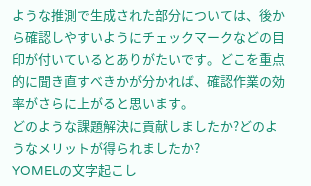ような推測で生成された部分については、後から確認しやすいようにチェックマークなどの目印が付いているとありがたいです。どこを重点的に聞き直すべきかが分かれば、確認作業の効率がさらに上がると思います。
どのような課題解決に貢献しましたか?どのようなメリットが得られましたか?
YOMELの文字起こし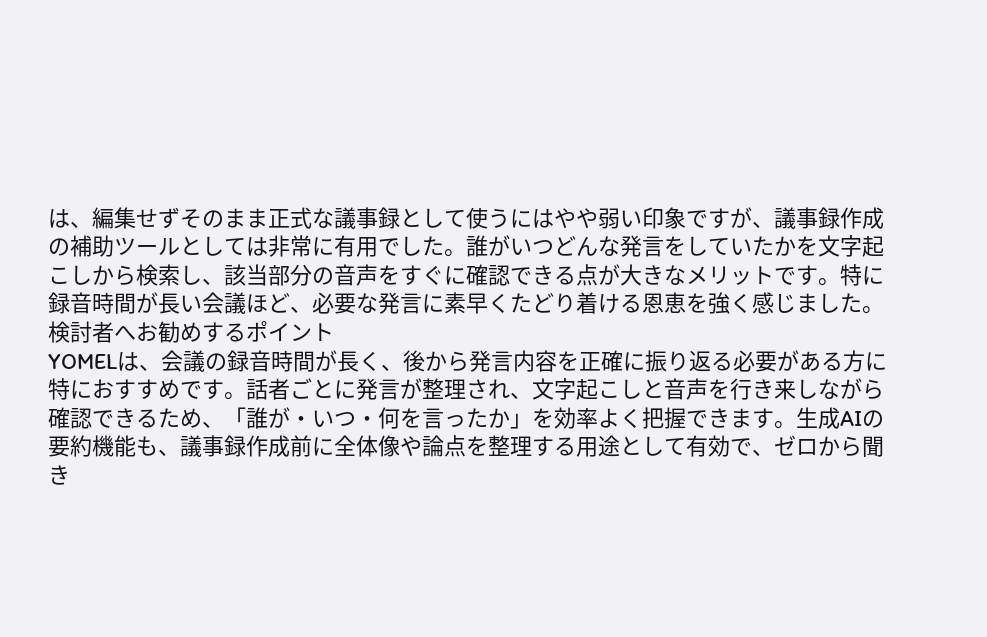は、編集せずそのまま正式な議事録として使うにはやや弱い印象ですが、議事録作成の補助ツールとしては非常に有用でした。誰がいつどんな発言をしていたかを文字起こしから検索し、該当部分の音声をすぐに確認できる点が大きなメリットです。特に録音時間が長い会議ほど、必要な発言に素早くたどり着ける恩恵を強く感じました。
検討者へお勧めするポイント
YOMELは、会議の録音時間が長く、後から発言内容を正確に振り返る必要がある方に特におすすめです。話者ごとに発言が整理され、文字起こしと音声を行き来しながら確認できるため、「誰が・いつ・何を言ったか」を効率よく把握できます。生成AIの要約機能も、議事録作成前に全体像や論点を整理する用途として有効で、ゼロから聞き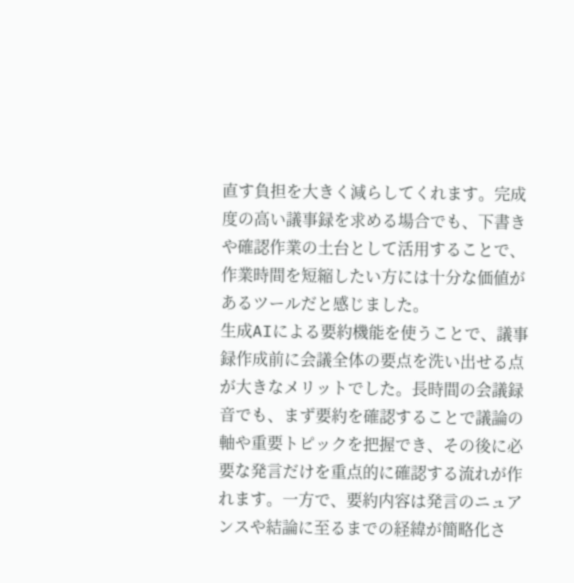直す負担を大きく減らしてくれます。完成度の高い議事録を求める場合でも、下書きや確認作業の土台として活用することで、作業時間を短縮したい方には十分な価値があるツールだと感じました。
生成AIによる要約機能を使うことで、議事録作成前に会議全体の要点を洗い出せる点が大きなメリットでした。長時間の会議録音でも、まず要約を確認することで議論の軸や重要トピックを把握でき、その後に必要な発言だけを重点的に確認する流れが作れます。一方で、要約内容は発言のニュアンスや結論に至るまでの経緯が簡略化さ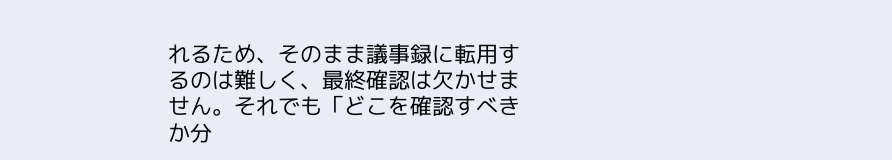れるため、そのまま議事録に転用するのは難しく、最終確認は欠かせません。それでも「どこを確認すべきか分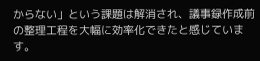からない」という課題は解消され、議事録作成前の整理工程を大幅に効率化できたと感じています。